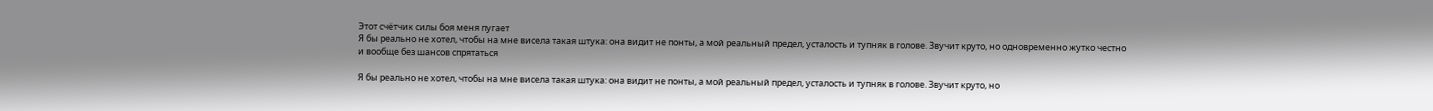Этот счётчик силы боя меня пугает
Я бы реально не хотел, чтобы на мне висела такая штука: она видит не понты, а мой реальный предел, усталость и тупняк в голове. Звучит круто, но одновременно жутко честно и вообще без шансов спрятаться

Я бы реально не хотел, чтобы на мне висела такая штука: она видит не понты, а мой реальный предел, усталость и тупняк в голове. Звучит круто, но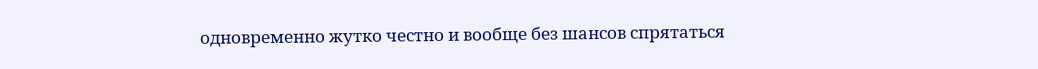одновременно жутко честно и вообще без шансов спрятаться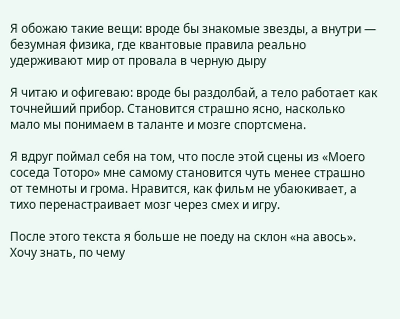Я обожаю такие вещи: вроде бы знакомые звезды, а внутри — безумная физика, где квантовые правила реально удерживают мир от провала в черную дыру

Я читаю и офигеваю: вроде бы раздолбай, а тело работает как точнейший прибор. Становится страшно ясно, насколько мало мы понимаем в таланте и мозге спортсмена.

Я вдруг поймал себя на том, что после этой сцены из «Моего соседа Тоторо» мне самому становится чуть менее страшно от темноты и грома. Нравится, как фильм не убаюкивает, а тихо перенастраивает мозг через смех и игру.

После этого текста я больше не поеду на склон «на авось». Хочу знать, по чему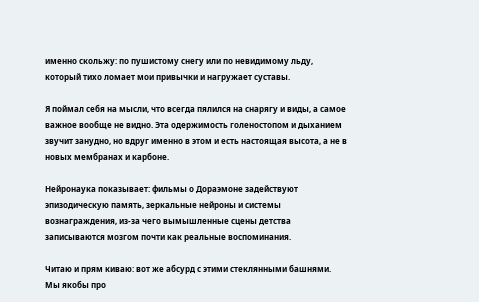именно скольжу: по пушистому снегу или по невидимому льду, который тихо ломает мои привычки и нагружает суставы.

Я поймал себя на мысли, что всегда пялился на снарягу и виды, а самое важное вообще не видно. Эта одержимость голеностопом и дыханием звучит занудно, но вдруг именно в этом и есть настоящая высота, а не в новых мембранах и карбоне.

Нейронаука показывает: фильмы о Дораэмоне задействуют эпизодическую память, зеркальные нейроны и системы вознаграждения, из‑за чего вымышленные сцены детства записываются мозгом почти как реальные воспоминания.

Читаю и прям киваю: вот же абсурд с этими стеклянными башнями. Мы якобы про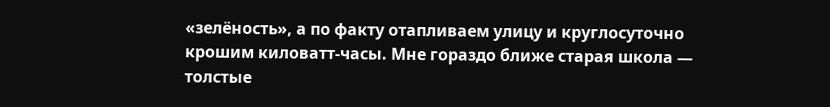«зелёность», а по факту отапливаем улицу и круглосуточно крошим киловатт‑часы. Мне гораздо ближе старая школа — толстые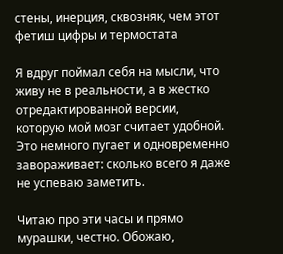стены, инерция, сквозняк, чем этот фетиш цифры и термостата

Я вдруг поймал себя на мысли, что живу не в реальности, а в жестко отредактированной версии, которую мой мозг считает удобной. Это немного пугает и одновременно завораживает: сколько всего я даже не успеваю заметить.

Читаю про эти часы и прямо мурашки, честно. Обожаю,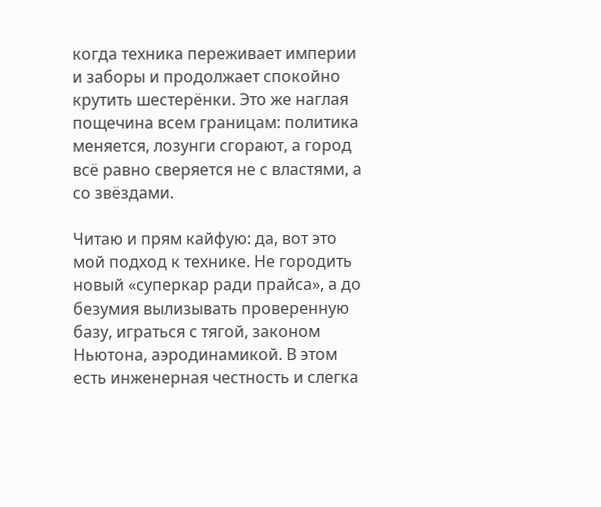когда техника переживает империи и заборы и продолжает спокойно крутить шестерёнки. Это же наглая пощечина всем границам: политика меняется, лозунги сгорают, а город всё равно сверяется не с властями, а со звёздами.

Читаю и прям кайфую: да, вот это мой подход к технике. Не городить новый «суперкар ради прайса», а до безумия вылизывать проверенную базу, играться с тягой, законом Ньютона, аэродинамикой. В этом есть инженерная честность и слегка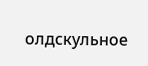олдскульное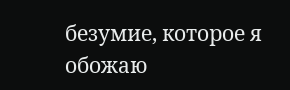безумие, которое я обожаю